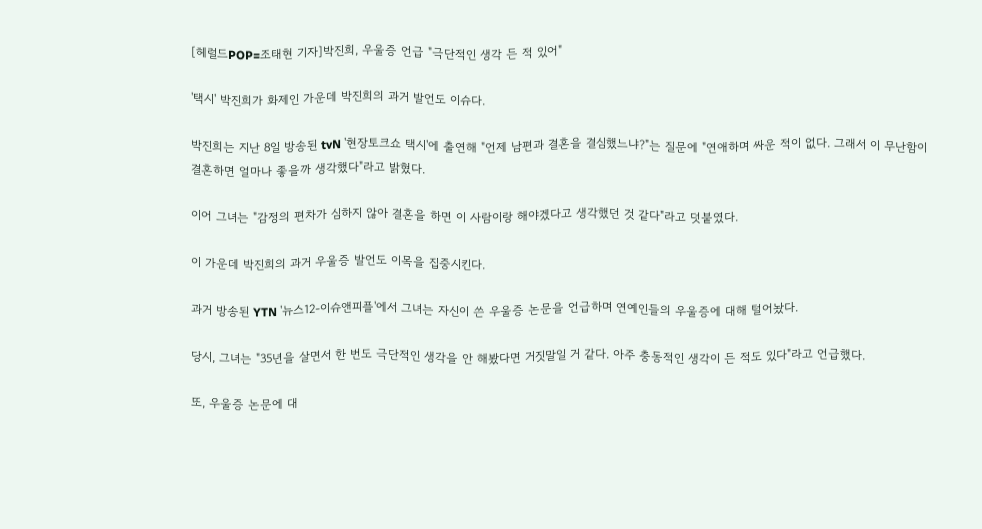[헤럴드POP=조태현 기자]박진희, 우울증 언급 "극단적인 생각 든 적 있어"

'택시' 박진희가 화제인 가운데 박진희의 과거 발언도 이슈다.

박진희는 지난 8일 방송된 tvN '현장토크쇼 택시'에 출연해 "언제 남편과 결혼을 결심했느냐?"는 질문에 "연애하며 싸운 적이 없다. 그래서 이 무난함이 결혼하면 얼마나 좋을까 생각했다"라고 밝혔다.

이어 그녀는 "감정의 편차가 심하지 않아 결혼을 하면 이 사람이랑 해야겠다고 생각했던 것 같다"라고 덧붙였다.

이 가운데 박진희의 과거 우울증 발언도 이목을 집중시킨다.

과거 방송된 YTN '뉴스12-이슈앤피플'에서 그녀는 자신이 쓴 우울증 논문을 언급하며 연예인들의 우울증에 대해 털어놨다.

당시, 그녀는 "35년을 살면서 한 번도 극단적인 생각을 안 해봤다면 거짓말일 거 같다. 아주 충동적인 생각이 든 적도 있다"라고 언급했다.

또, 우울증 논문에 대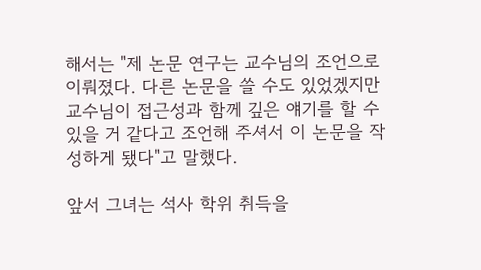해서는 "제 논문 연구는 교수님의 조언으로 이뤄졌다. 다른 논문을 쓸 수도 있었겠지만 교수님이 접근성과 함께 깊은 얘기를 할 수 있을 거 같다고 조언해 주셔서 이 논문을 작성하게 됐다"고 말했다.

앞서 그녀는 석사 학위 취득을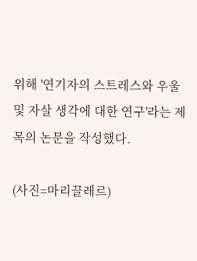위해 '연기자의 스트레스와 우울 및 자살 생각에 대한 연구'라는 제목의 논문을 작성했다.

(사진=마리끌레르)